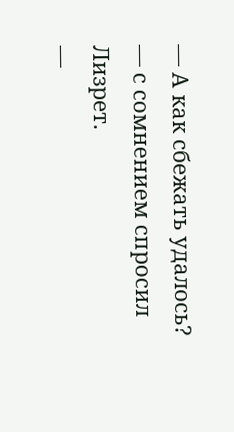— А как сбежать удалось? — с сомнением спросил Лизрет.
—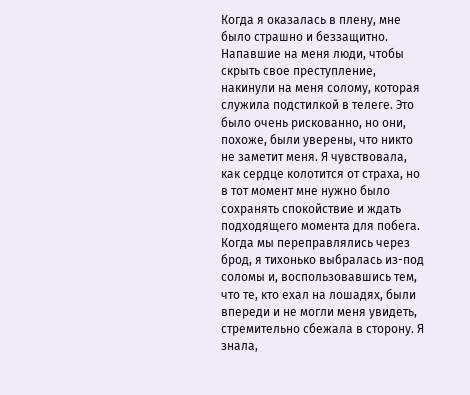Когда я оказалась в плену, мне было страшно и беззащитно. Напавшие на меня люди, чтобы скрыть свое преступление, накинули на меня солому, которая служила подстилкой в телеге. Это было очень рискованно, но они, похоже, были уверены, что никто не заметит меня. Я чувствовала, как сердце колотится от страха, но в тот момент мне нужно было сохранять спокойствие и ждать подходящего момента для побега. Когда мы переправлялись через брод, я тихонько выбралась из-под соломы и, воспользовавшись тем, что те, кто ехал на лошадях, были впереди и не могли меня увидеть, стремительно сбежала в сторону. Я знала,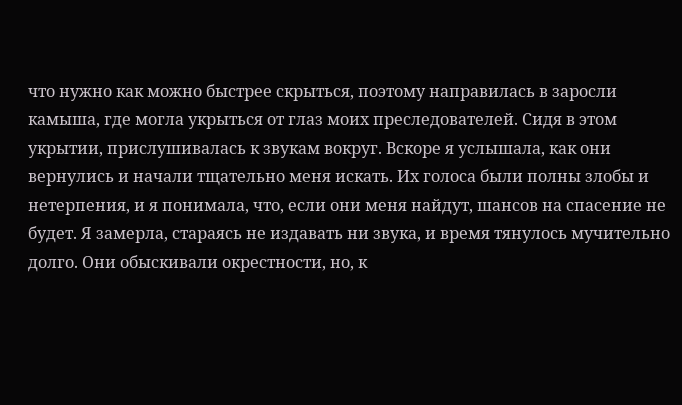что нужно как можно быстрее скрыться, поэтому направилась в заросли камыша, где могла укрыться от глаз моих преследователей. Сидя в этом укрытии, прислушивалась к звукам вокруг. Вскоре я услышала, как они вернулись и начали тщательно меня искать. Их голоса были полны злобы и нетерпения, и я понимала, что, если они меня найдут, шансов на спасение не будет. Я замерла, стараясь не издавать ни звука, и время тянулось мучительно долго. Они обыскивали окрестности, но, к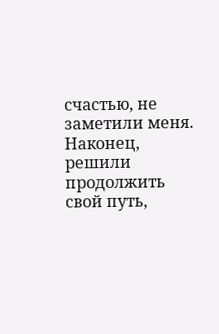счастью, не заметили меня. Наконец, решили продолжить свой путь,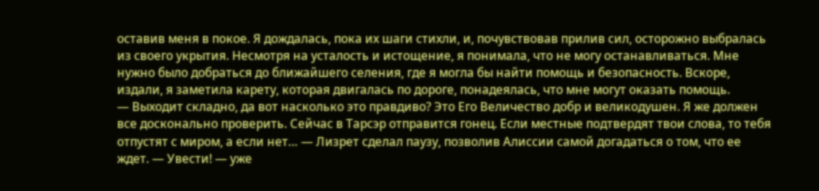оставив меня в покое. Я дождалась, пока их шаги стихли, и, почувствовав прилив сил, осторожно выбралась из своего укрытия. Несмотря на усталость и истощение, я понимала, что не могу останавливаться. Мне нужно было добраться до ближайшего селения, где я могла бы найти помощь и безопасность. Вскоре, издали, я заметила карету, которая двигалась по дороге, понадеялась, что мне могут оказать помощь.
— Выходит складно, да вот насколько это правдиво? Это Его Величество добр и великодушен. Я же должен все досконально проверить. Сейчас в Тарсэр отправится гонец. Если местные подтвердят твои слова, то тебя отпустят с миром, а если нет… — Лизрет сделал паузу, позволив Алиссии самой догадаться о том, что ее ждет. — Увести! — уже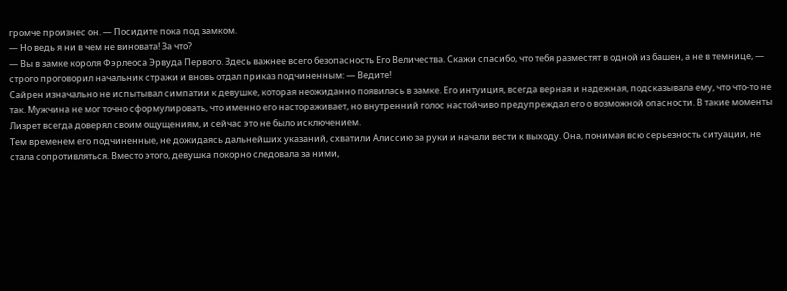громче произнес он. — Посидите пока под замком.
— Но ведь я ни в чем не виновата! За что?
— Вы в замке короля Фэрлеоса Эрвуда Первого. Здесь важнее всего безопасность Его Величества. Скажи спасибо, что тебя разместят в одной из башен, а не в темнице, — строго проговорил начальник стражи и вновь отдал приказ подчиненным: — Ведите!
Сайрен изначально не испытывал симпатии к девушке, которая неожиданно появилась в замке. Его интуиция, всегда верная и надежная, подсказывала ему, что что-то не так. Мужчина не мог точно сформулировать, что именно его настораживает, но внутренний голос настойчиво предупреждал его о возможной опасности. В такие моменты Лизрет всегда доверял своим ощущениям, и сейчас это не было исключением.
Тем временем его подчиненные, не дожидаясь дальнейших указаний, схватили Алиссию за руки и начали вести к выходу. Она, понимая всю серьезность ситуации, не стала сопротивляться. Вместо этого, девушка покорно следовала за ними,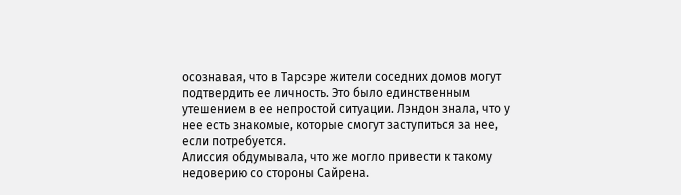осознавая, что в Тарсэре жители соседних домов могут подтвердить ее личность. Это было единственным утешением в ее непростой ситуации. Лэндон знала, что у нее есть знакомые, которые смогут заступиться за нее, если потребуется.
Алиссия обдумывала, что же могло привести к такому недоверию со стороны Сайрена.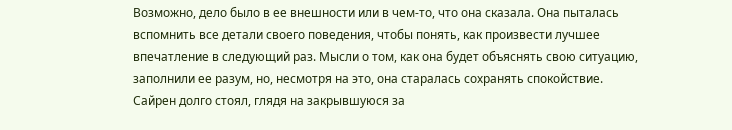Возможно, дело было в ее внешности или в чем-то, что она сказала. Она пыталась вспомнить все детали своего поведения, чтобы понять, как произвести лучшее впечатление в следующий раз. Мысли о том, как она будет объяснять свою ситуацию, заполнили ее разум, но, несмотря на это, она старалась сохранять спокойствие.
Сайрен долго стоял, глядя на закрывшуюся за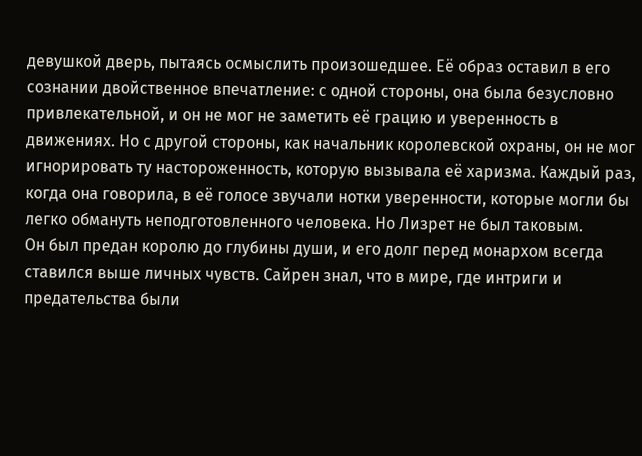девушкой дверь, пытаясь осмыслить произошедшее. Её образ оставил в его сознании двойственное впечатление: с одной стороны, она была безусловно привлекательной, и он не мог не заметить её грацию и уверенность в движениях. Но с другой стороны, как начальник королевской охраны, он не мог игнорировать ту настороженность, которую вызывала её харизма. Каждый раз, когда она говорила, в её голосе звучали нотки уверенности, которые могли бы легко обмануть неподготовленного человека. Но Лизрет не был таковым.
Он был предан королю до глубины души, и его долг перед монархом всегда ставился выше личных чувств. Сайрен знал, что в мире, где интриги и предательства были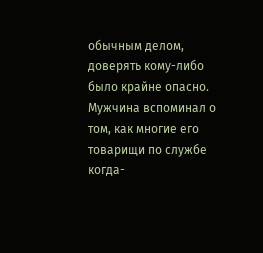обычным делом, доверять кому-либо было крайне опасно. Мужчина вспоминал о том, как многие его товарищи по службе когда-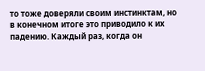то тоже доверяли своим инстинктам, но в конечном итоге это приводило к их падению. Каждый раз, когда он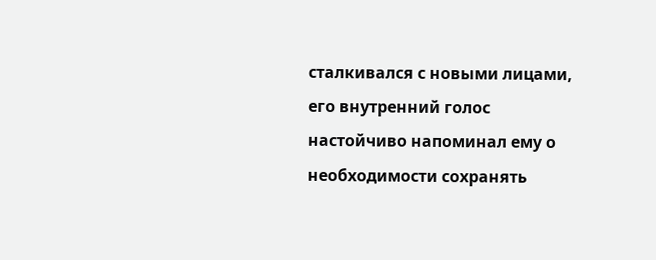сталкивался с новыми лицами, его внутренний голос настойчиво напоминал ему о необходимости сохранять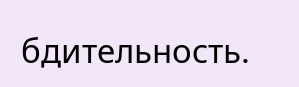бдительность.